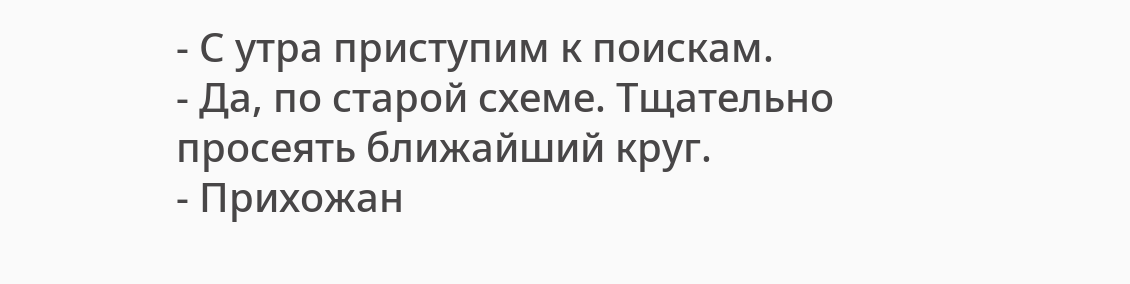- С утра приступим к поискам.
- Да, по старой схеме. Тщательно просеять ближайший круг.
- Прихожан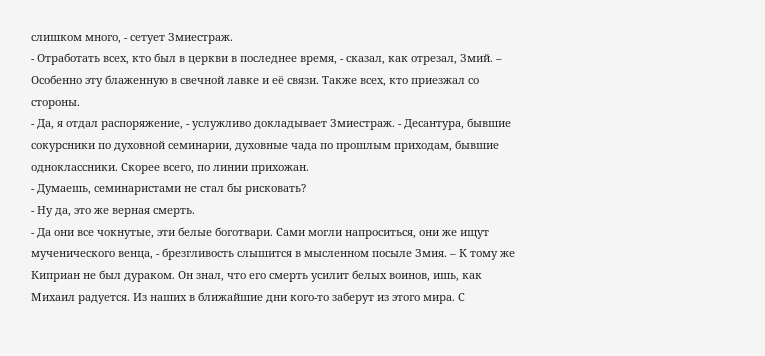слишком много, - сетует Змиестраж.
- Отработать всех, кто был в церкви в последнее время, - сказал, как отрезал, Змий. – Особенно эту блаженную в свечной лавке и её связи. Также всех, кто приезжал со стороны.
- Да, я отдал распоряжение, - услужливо докладывает Змиестраж. - Десантура, бывшие сокурсники по духовной семинарии, духовные чада по прошлым приходам, бывшие одноклассники. Скорее всего, по линии прихожан.
- Думаешь, семинаристами не стал бы рисковать?
- Ну да, это же верная смерть.
- Да они все чокнутые, эти белые боготвари. Сами могли напроситься, они же ищут мученического венца, - брезгливость слышится в мысленном посыле Змия. – К тому же Киприан не был дураком. Он знал, что его смерть усилит белых воинов, ишь, как Михаил радуется. Из наших в ближайшие дни кого-то заберут из этого мира. С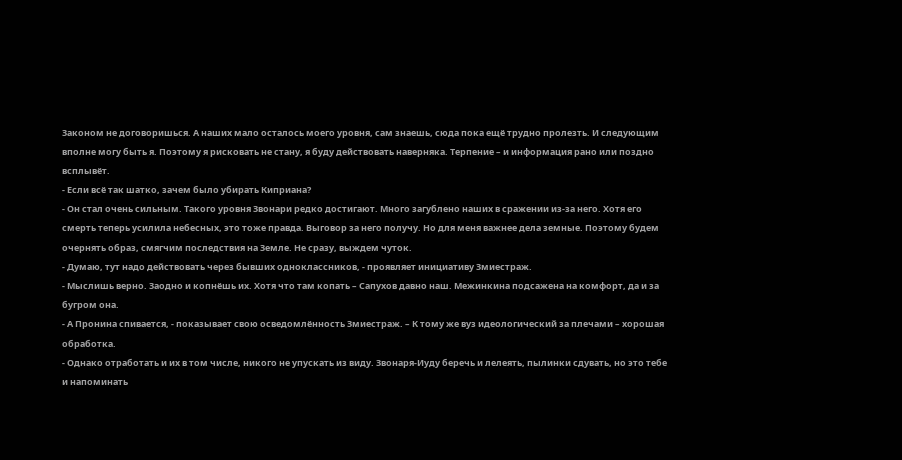Законом не договоришься. А наших мало осталось моего уровня, сам знаешь, сюда пока ещё трудно пролезть. И следующим вполне могу быть я. Поэтому я рисковать не стану, я буду действовать наверняка. Терпение – и информация рано или поздно всплывёт.
- Если всё так шатко, зачем было убирать Киприана?
- Он стал очень сильным. Такого уровня Звонари редко достигают. Много загублено наших в сражении из-за него. Хотя его смерть теперь усилила небесных, это тоже правда. Выговор за него получу. Но для меня важнее дела земные. Поэтому будем очернять образ, смягчим последствия на Земле. Не сразу, выждем чуток.
- Думаю, тут надо действовать через бывших одноклассников, - проявляет инициативу Змиестраж.
- Мыслишь верно. Заодно и копнёшь их. Хотя что там копать – Сапухов давно наш. Межинкина подсажена на комфорт, да и за бугром она.
- А Пронина спивается, - показывает свою осведомлённость Змиестраж. – К тому же вуз идеологический за плечами – хорошая обработка.
- Однако отработать и их в том числе, никого не упускать из виду. Звонаря-Иуду беречь и лелеять, пылинки сдувать, но это тебе и напоминать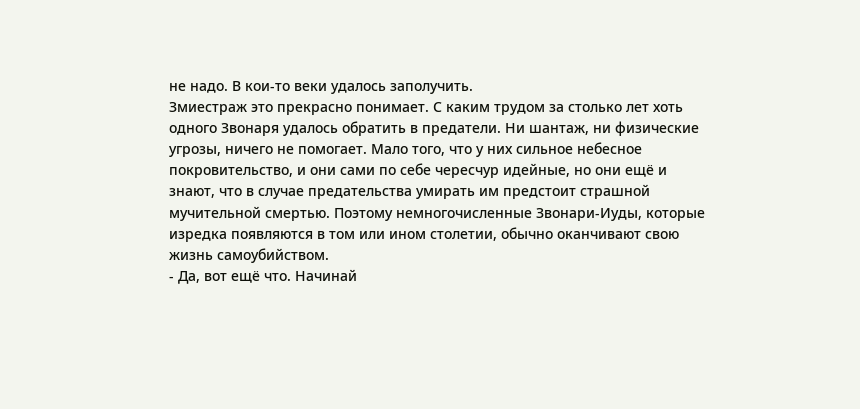не надо. В кои-то веки удалось заполучить.
Змиестраж это прекрасно понимает. С каким трудом за столько лет хоть одного Звонаря удалось обратить в предатели. Ни шантаж, ни физические угрозы, ничего не помогает. Мало того, что у них сильное небесное покровительство, и они сами по себе чересчур идейные, но они ещё и знают, что в случае предательства умирать им предстоит страшной мучительной смертью. Поэтому немногочисленные Звонари-Иуды, которые изредка появляются в том или ином столетии, обычно оканчивают свою жизнь самоубийством.
- Да, вот ещё что. Начинай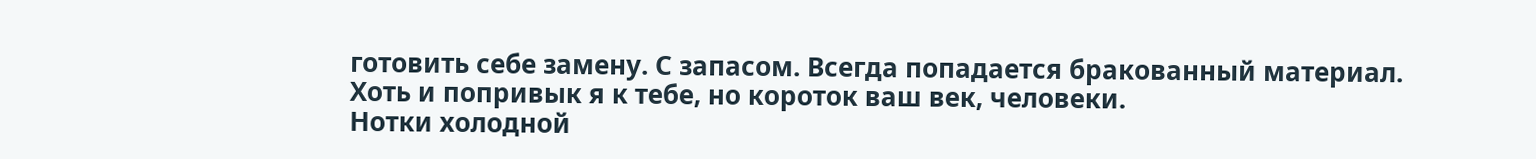готовить себе замену. С запасом. Всегда попадается бракованный материал. Хоть и попривык я к тебе, но короток ваш век, человеки.
Нотки холодной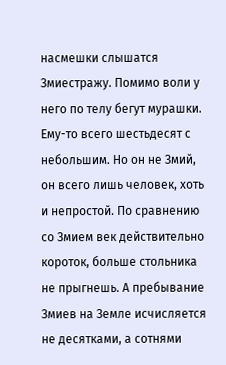насмешки слышатся Змиестражу. Помимо воли у него по телу бегут мурашки. Ему-то всего шестьдесят с небольшим. Но он не Змий, он всего лишь человек, хоть и непростой. По сравнению со Змием век действительно короток, больше стольника не прыгнешь. А пребывание Змиев на Земле исчисляется не десятками, а сотнями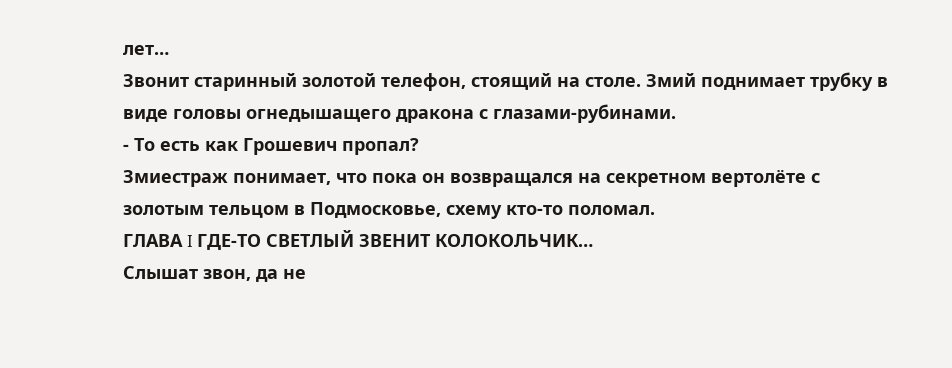лет…
Звонит старинный золотой телефон, стоящий на столе. Змий поднимает трубку в виде головы огнедышащего дракона с глазами-рубинами.
- То есть как Грошевич пропал?
Змиестраж понимает, что пока он возвращался на секретном вертолёте с золотым тельцом в Подмосковье, схему кто-то поломал.
ГЛАВА I ГДЕ-ТО СВЕТЛЫЙ ЗВЕНИТ КОЛОКОЛЬЧИК…
Слышат звон, да не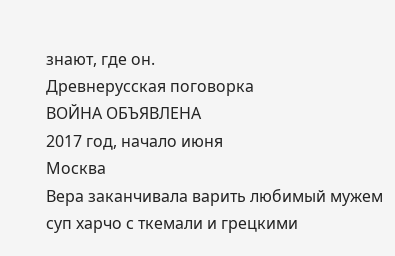знают, где он.
Древнерусская поговорка
ВОЙНА ОБЪЯВЛЕНА
2017 год, начало июня
Москва
Вера заканчивала варить любимый мужем суп харчо с ткемали и грецкими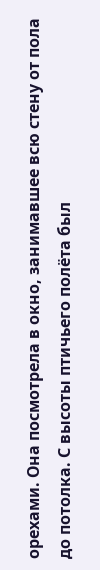орехами. Она посмотрела в окно, занимавшее всю стену от пола до потолка. С высоты птичьего полёта был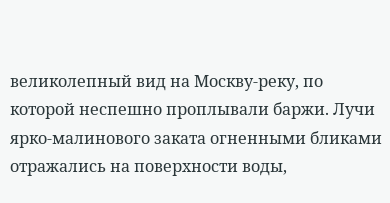великолепный вид на Москву-реку, по которой неспешно проплывали баржи. Лучи ярко-малинового заката огненными бликами отражались на поверхности воды,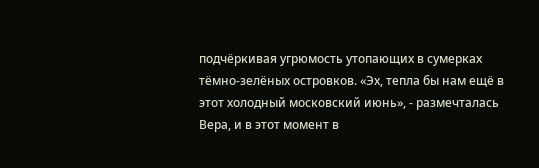подчёркивая угрюмость утопающих в сумерках тёмно-зелёных островков. «Эх, тепла бы нам ещё в этот холодный московский июнь», - размечталась Вера, и в этот момент в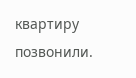квартиру позвонили.